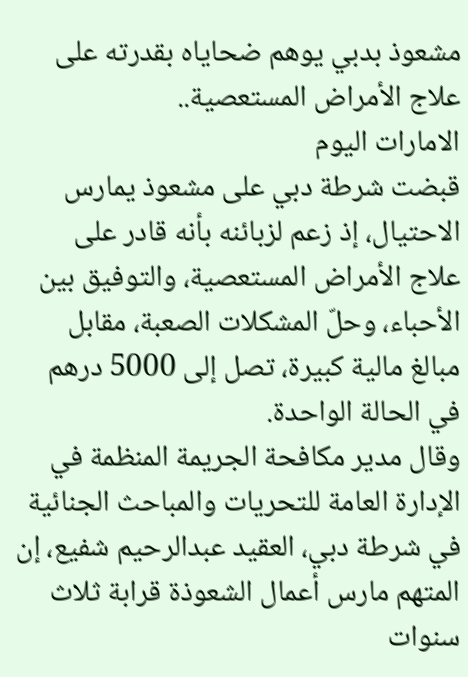مشعوذ بدبي يوهم ضحاياه بقدرته على علاج الأمراض المستعصية..
الامارات اليوم
قبضت شرطة دبي على مشعوذ يمارس الاحتيال، إذ زعم لزبائنه بأنه قادر على علاج الأمراض المستعصية، والتوفيق بين الأحباء، وحلّ المشكلات الصعبة، مقابل مبالغ مالية كبيرة، تصل إلى 5000 درهم في الحالة الواحدة.
وقال مدير مكافحة الجريمة المنظمة في الإدارة العامة للتحريات والمباحث الجنائية في شرطة دبي، العقيد عبدالرحيم شفيع، إن المتهم مارس أعمال الشعوذة قرابة ثلاث سنوات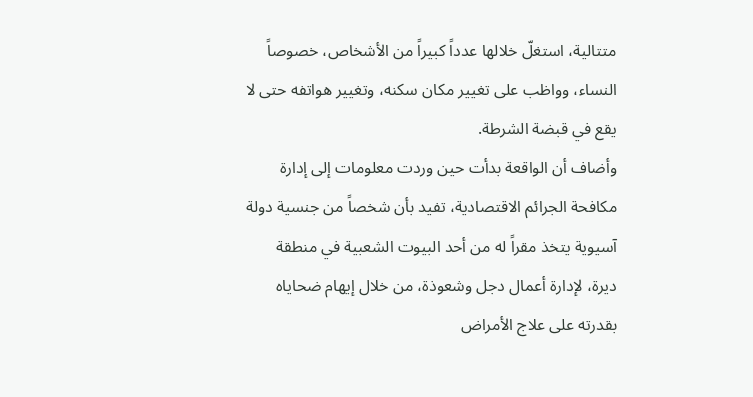متتالية، استغلّ خلالها عدداً كبيراً من الأشخاص، خصوصاً النساء، وواظب على تغيير مكان سكنه، وتغيير هواتفه حتى لا يقع في قبضة الشرطة.
وأضاف أن الواقعة بدأت حين وردت معلومات إلى إدارة مكافحة الجرائم الاقتصادية، تفيد بأن شخصاً من جنسية دولة آسيوية يتخذ مقراً له من أحد البيوت الشعبية في منطقة ديرة، لإدارة أعمال دجل وشعوذة، من خلال إيهام ضحاياه بقدرته على علاج الأمراض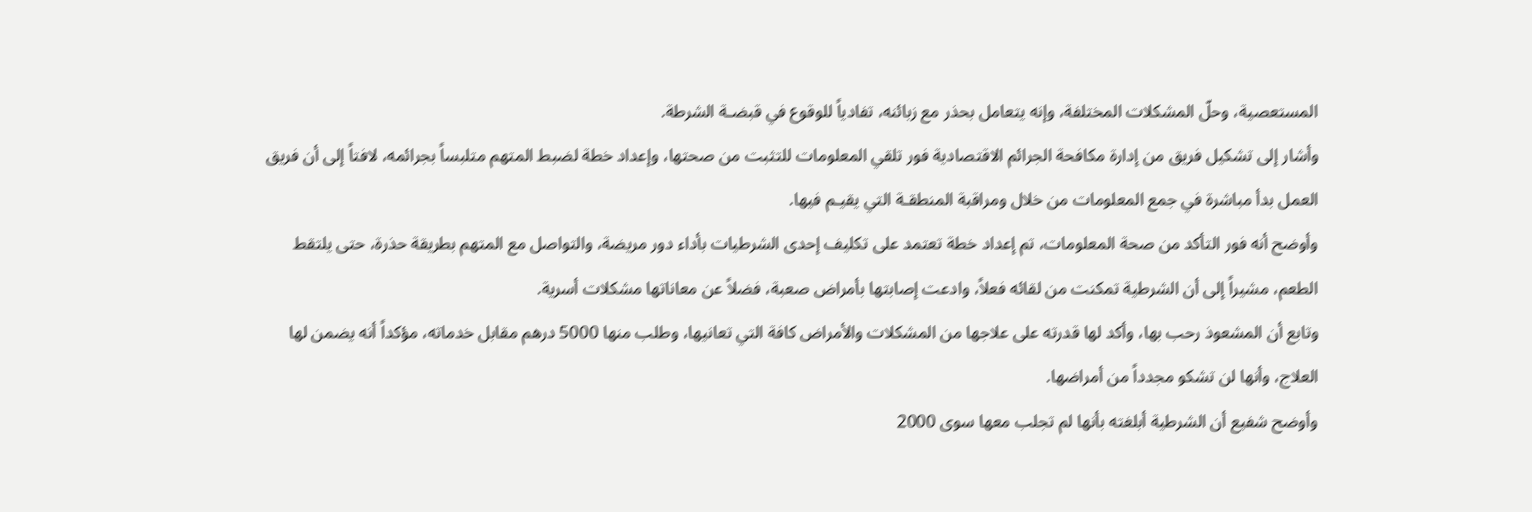المستعصية، وحلّ المشكلات المختلفة، وإنه يتعامل بحذر مع زبائنه، تفادياً للوقوع في قبضـة الشرطة.
وأشار إلى تشكيل فريق من إدارة مكافحة الجرائم الاقتصادية فور تلقي المعلومات للتثبت من صحتها، وإعداد خطة لضبط المتهم متلبساً بجرائمه، لافتاً إلى أن فريق العمل بدأ مباشرة في جمع المعلومات من خلال ومراقبة المنطقـة التي يقيـم فيها.
وأوضح أنه فور التأكد من صحة المعلومات، تم إعداد خطة تعتمد على تكليف إحدى الشرطيات بأداء دور مريضة، والتواصل مع المتهم بطريقة حذرة، حتى يلتقط الطعم، مشيراً إلى أن الشرطية تمكنت من لقائه فعلاً، وادعت إصابتها بأمراض صعبة، فضلاً عن معاناتها مشكلات أسرية.
وتابع أن المشعوذ رحب بها، وأكد لها قدرته على علاجها من المشكلات والأمراض كافة التي تعانيها، وطلب منها 5000 درهم مقابل خدماته، مؤكداً أنه يضمن لها العلاج، وأنها لن تشكو مجدداً من أمراضها.
وأوضح شفيع أن الشرطية أبلغته بأنها لم تجلب معها سوى 2000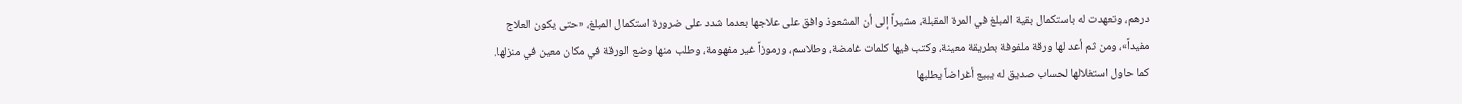درهم، وتعهدت له باستكمال بقية المبلغ في المرة المقبلة، مشيراً إلى أن المشعوذ وافق على علاجها بعدما شدد على ضرورة استكمال المبلغ، «حتى يكون العلاج مفيداً»، ومن ثم أعد لها ورقة ملفوفة بطريقة معينة، وكتب فيها كلمات غامضة، وطلاسم، ورموزاً غير مفهومة، وطلب منها وضع الورقة في مكان معين في منزلها.
كما حاول استغلالها لحساب صديق له يبيع أغراضاً يطلبها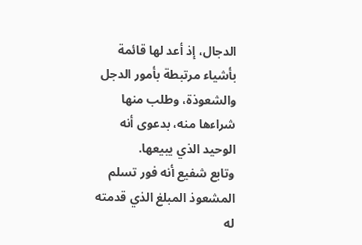الدجال، إذ أعد لها قائمة بأشياء مرتبطة بأمور الدجل والشعوذة، وطلب منها شراءها منه، بدعوى أنه الوحيد الذي يبيعها.
وتابع شفيع أنه فور تسلم المشعوذ المبلغ الذي قدمته له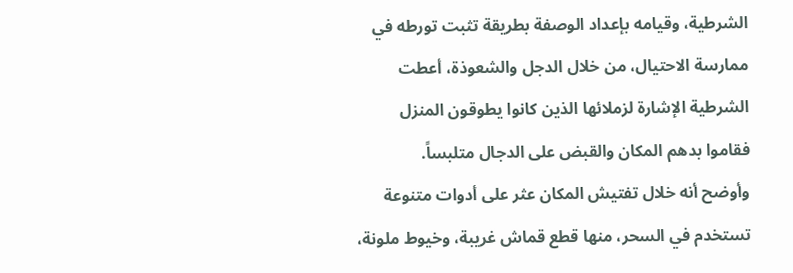الشرطية، وقيامه بإعداد الوصفة بطريقة تثبت تورطه في ممارسة الاحتيال، من خلال الدجل والشعوذة، أعطت الشرطية الإشارة لزملائها الذين كانوا يطوقون المنزل فقاموا بدهم المكان والقبض على الدجال متلبساً.
وأوضح أنه خلال تفتيش المكان عثر على أدوات متنوعة تستخدم في السحر، منها قطع قماش غريبة، وخيوط ملونة،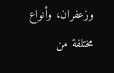وزعفران، وأنواع مختلفة من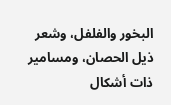البخور والفلفل، وشعر ذيل الحصان، ومسامير ذات أشكال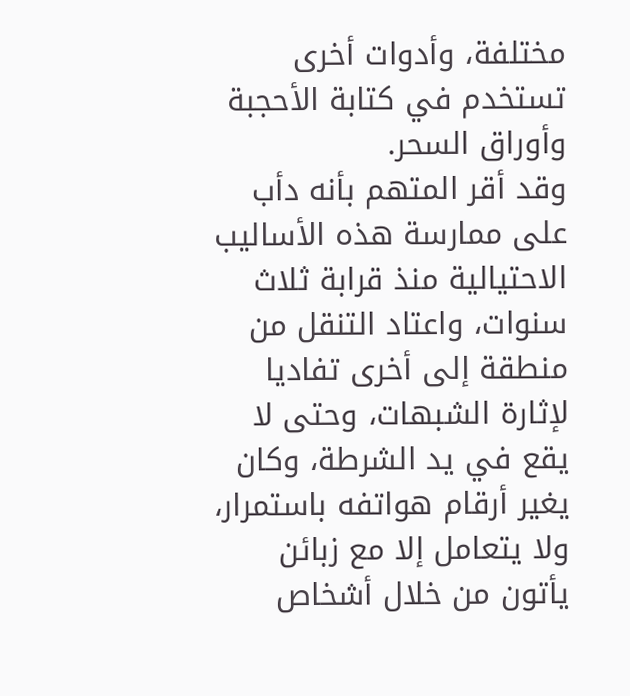مختلفة، وأدوات أخرى تستخدم في كتابة الأحجبة وأوراق السحر.
وقد أقر المتهم بأنه دأب على ممارسة هذه الأساليب الاحتيالية منذ قرابة ثلاث سنوات، واعتاد التنقل من منطقة إلى أخرى تفاديا لإثارة الشبهات، وحتى لا يقع في يد الشرطة، وكان يغير أرقام هواتفه باستمرار، ولا يتعامل إلا مع زبائن يأتون من خلال أشخاص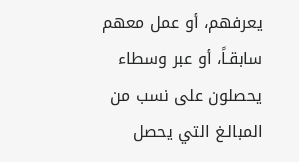يعرفهم، أو عمل معهم سابقـاً، أو عبر وسطاء يحصلون على نسب من المبالـغ التي يحصل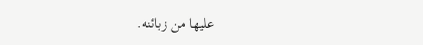عليها من زبائنه.